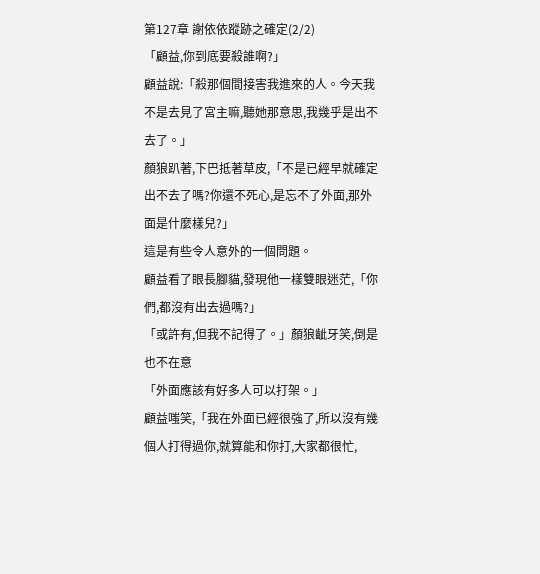第127章 謝依依蹤跡之確定(2/2)
「顧益,你到底要殺誰啊?」
顧益說:「殺那個間接害我進來的人。今天我不是去見了宮主嘛,聽她那意思,我幾乎是出不去了。」
顏狼趴著,下巴抵著草皮,「不是已經早就確定出不去了嗎?你還不死心,是忘不了外面,那外面是什麼樣兒?」
這是有些令人意外的一個問題。
顧益看了眼長腳貓,發現他一樣雙眼迷茫,「你們,都沒有出去過嗎?」
「或許有,但我不記得了。」顏狼齜牙笑,倒是也不在意
「外面應該有好多人可以打架。」
顧益嗤笑,「我在外面已經很強了,所以沒有幾個人打得過你,就算能和你打,大家都很忙,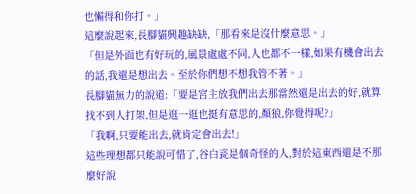也懶得和你打。」
這麼說起來,長腳貓興趣缺缺,「那看來是沒什麼意思。」
「但是外面也有好玩的,風景處處不同,人也都不一樣,如果有機會出去的話,我還是想出去。至於你們想不想我管不著。」
長腳貓無力的說道:「要是宮主放我們出去那當然還是出去的好,就算找不到人打架,但是逛一逛也挺有意思的,顏狼,你覺得呢?」
「我啊,只要能出去,就肯定會出去!」
這些理想都只能說可惜了,谷白瓷是個奇怪的人,對於這東西還是不那麼好說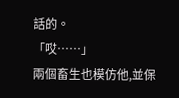話的。
「哎……」
兩個畜生也模仿他,並保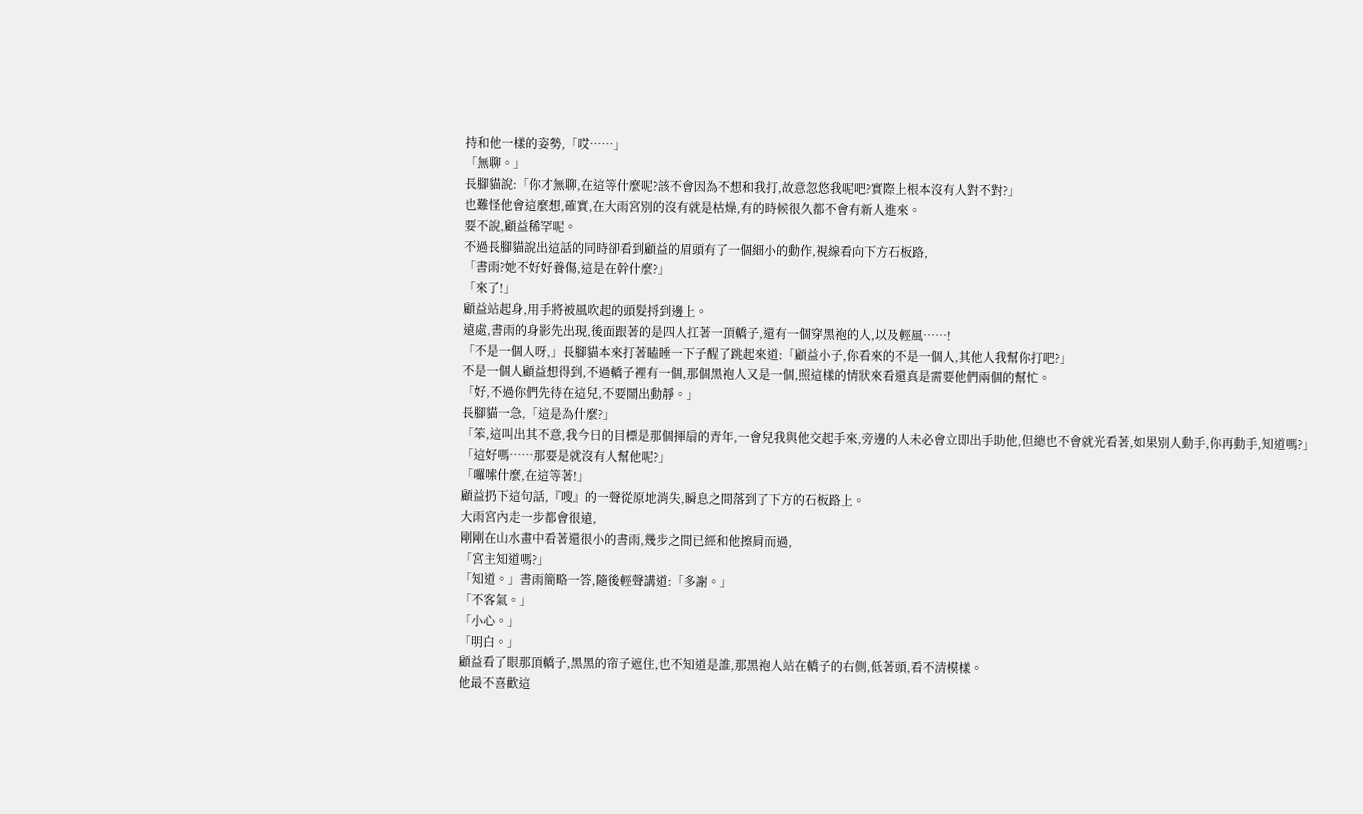持和他一樣的姿勢,「哎……」
「無聊。」
長腳貓說:「你才無聊,在這等什麼呢?該不會因為不想和我打,故意忽悠我呢吧?實際上根本沒有人對不對?」
也難怪他會這麼想,確實,在大雨宮別的沒有就是枯燥,有的時候很久都不會有新人進來。
要不說,顧益稀罕呢。
不過長腳貓說出這話的同時卻看到顧益的眉頭有了一個細小的動作,視線看向下方石板路,
「書雨?她不好好養傷,這是在幹什麼?」
「來了!」
顧益站起身,用手將被風吹起的頭髮捋到邊上。
遠處,書雨的身影先出現,後面跟著的是四人扛著一頂轎子,還有一個穿黑袍的人,以及輕風……!
「不是一個人呀,」長腳貓本來打著瞌睡一下子醒了跳起來道:「顧益小子,你看來的不是一個人,其他人我幫你打吧?」
不是一個人顧益想得到,不過轎子裡有一個,那個黑袍人又是一個,照這樣的情狀來看還真是需要他們兩個的幫忙。
「好,不過你們先待在這兒,不要鬧出動靜。」
長腳貓一急,「這是為什麼?」
「笨,這叫出其不意,我今日的目標是那個揮扇的青年,一會兒我與他交起手來,旁邊的人未必會立即出手助他,但總也不會就光看著,如果別人動手,你再動手,知道嗎?」
「這好嗎……那要是就沒有人幫他呢?」
「囉嗦什麼,在這等著!」
顧益扔下這句話,『嗖』的一聲從原地消失,瞬息之間落到了下方的石板路上。
大雨宮內走一步都會很遠,
剛剛在山水畫中看著還很小的書雨,幾步之間已經和他擦肩而過,
「宮主知道嗎?」
「知道。」書雨簡略一答,隨後輕聲講道:「多謝。」
「不客氣。」
「小心。」
「明白。」
顧益看了眼那頂轎子,黑黑的帘子遮住,也不知道是誰,那黑袍人站在轎子的右側,低著頭,看不清模樣。
他最不喜歡這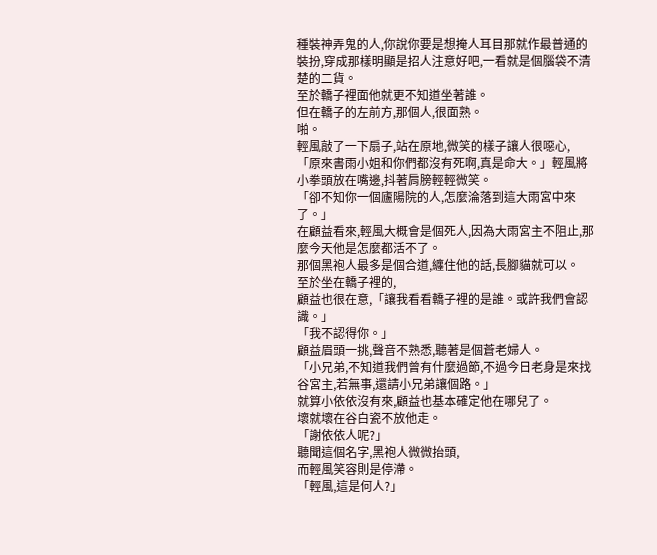種裝神弄鬼的人,你說你要是想掩人耳目那就作最普通的裝扮,穿成那樣明顯是招人注意好吧,一看就是個腦袋不清楚的二貨。
至於轎子裡面他就更不知道坐著誰。
但在轎子的左前方,那個人,很面熟。
啪。
輕風敲了一下扇子,站在原地,微笑的樣子讓人很噁心,
「原來書雨小姐和你們都沒有死啊,真是命大。」輕風將小拳頭放在嘴邊,抖著肩膀輕輕微笑。
「卻不知你一個廬陽院的人,怎麼淪落到這大雨宮中來了。」
在顧益看來,輕風大概會是個死人,因為大雨宮主不阻止,那麼今天他是怎麼都活不了。
那個黑袍人最多是個合道,纏住他的話,長腳貓就可以。
至於坐在轎子裡的,
顧益也很在意,「讓我看看轎子裡的是誰。或許我們會認識。」
「我不認得你。」
顧益眉頭一挑,聲音不熟悉,聽著是個蒼老婦人。
「小兄弟,不知道我們曾有什麼過節,不過今日老身是來找谷宮主,若無事,還請小兄弟讓個路。」
就算小依依沒有來,顧益也基本確定他在哪兒了。
壞就壞在谷白瓷不放他走。
「謝依依人呢?」
聽聞這個名字,黑袍人微微抬頭,
而輕風笑容則是停滯。
「輕風,這是何人?」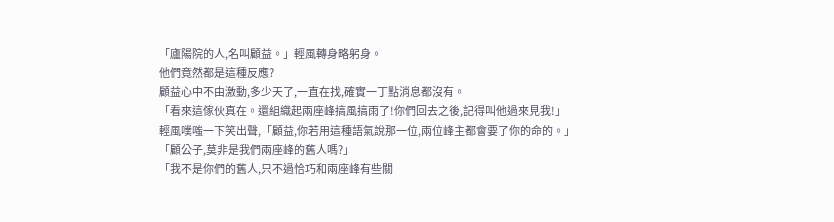「廬陽院的人,名叫顧益。」輕風轉身略躬身。
他們竟然都是這種反應?
顧益心中不由激動,多少天了,一直在找,確實一丁點消息都沒有。
「看來這傢伙真在。還組織起兩座峰搞風搞雨了!你們回去之後,記得叫他過來見我!」
輕風噗嗤一下笑出聲,「顧益,你若用這種語氣說那一位,兩位峰主都會要了你的命的。」
「顧公子,莫非是我們兩座峰的舊人嗎?」
「我不是你們的舊人,只不過恰巧和兩座峰有些關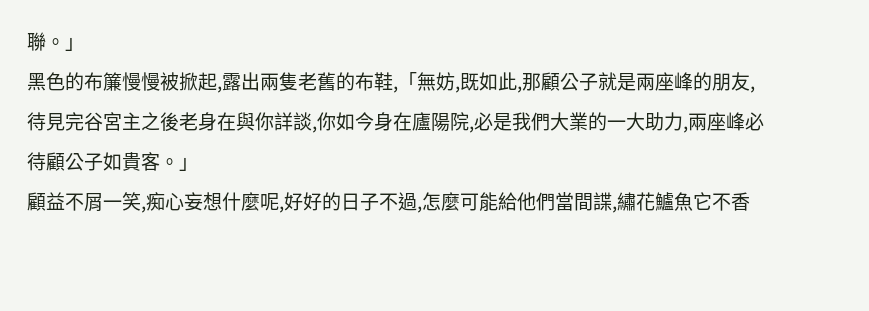聯。」
黑色的布簾慢慢被掀起,露出兩隻老舊的布鞋,「無妨,既如此,那顧公子就是兩座峰的朋友,待見完谷宮主之後老身在與你詳談,你如今身在廬陽院,必是我們大業的一大助力,兩座峰必待顧公子如貴客。」
顧益不屑一笑,痴心妄想什麼呢,好好的日子不過,怎麼可能給他們當間諜,繡花鱸魚它不香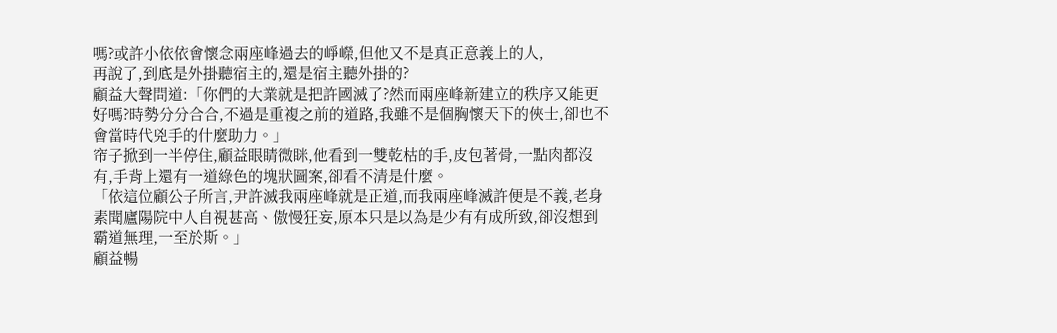嗎?或許小依依會懷念兩座峰過去的崢嶸,但他又不是真正意義上的人,
再說了,到底是外掛聽宿主的,還是宿主聽外掛的?
顧益大聲問道:「你們的大業就是把許國滅了?然而兩座峰新建立的秩序又能更好嗎?時勢分分合合,不過是重複之前的道路,我雖不是個胸懷天下的俠士,卻也不會當時代兇手的什麼助力。」
帘子掀到一半停住,顧益眼睛微眯,他看到一雙乾枯的手,皮包著骨,一點肉都沒有,手背上還有一道綠色的塊狀圖案,卻看不清是什麼。
「依這位顧公子所言,尹許滅我兩座峰就是正道,而我兩座峰滅許便是不義,老身素聞廬陽院中人自視甚高、傲慢狂妄,原本只是以為是少有有成所致,卻沒想到霸道無理,一至於斯。」
顧益暢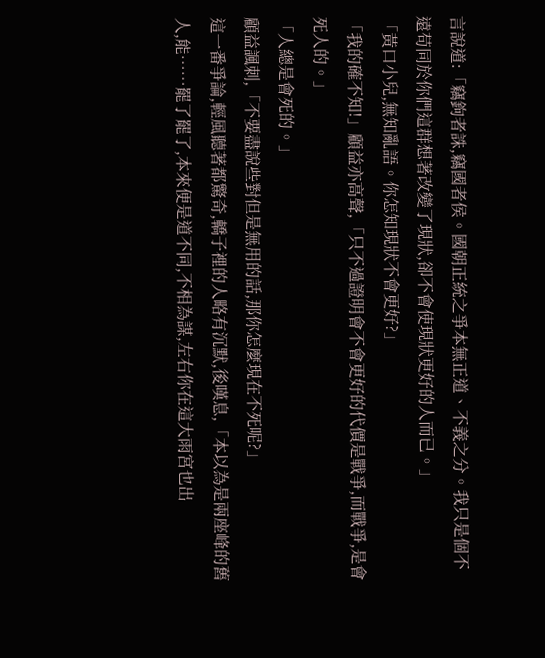言說道:「竊鉤者誅,竊國者侯。國朝正統之爭本無正道、不義之分。我只是個不遠苟同於你們這群想著改變了現狀,卻不會使現狀更好的人而已。」
「黃口小兒,無知亂語。你怎知現狀不會更好?」
「我的確不知!」顧益亦高聲,「只不過證明會不會更好的代價是戰爭,而戰爭,是會死人的。」
「人總是會死的。」
顧益諷刺,「不要盡說些對但是無用的話,那你怎麼現在不死呢?」
這一番爭論,輕風聽著都驚奇,轎子裡的人略有沉默,後嘆息,「本以為是兩座峰的舊人,能……罷了罷了,本來便是道不同,不相為謀,左右你在這大雨宮也出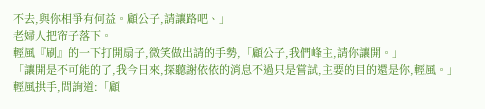不去,與你相爭有何益。顧公子,請讓路吧、」
老婦人把帘子落下。
輕風『刷』的一下打開扇子,微笑做出請的手勢,「顧公子,我們峰主,請你讓開。」
「讓開是不可能的了,我今日來,探聽謝依依的消息不過只是嘗試,主要的目的還是你,輕風。」
輕風拱手,問詢道:「顧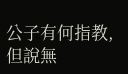公子有何指教,但說無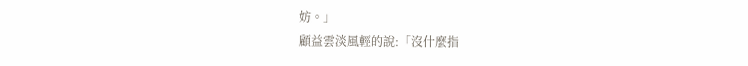妨。」
顧益雲淡風輕的說:「沒什麼指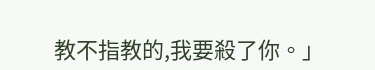教不指教的,我要殺了你。」